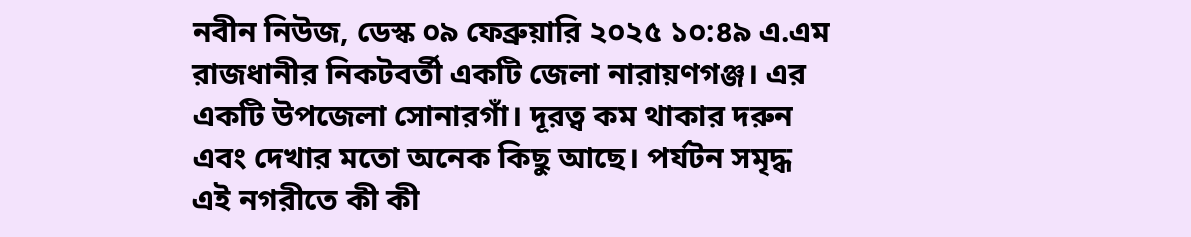নবীন নিউজ, ডেস্ক ০৯ ফেব্রুয়ারি ২০২৫ ১০:৪৯ এ.এম
রাজধানীর নিকটবর্তী একটি জেলা নারায়ণগঞ্জ। এর একটি উপজেলা সোনারগাঁ। দূরত্ব কম থাকার দরুন এবং দেখার মতো অনেক কিছু আছে। পর্যটন সমৃদ্ধ এই নগরীতে কী কী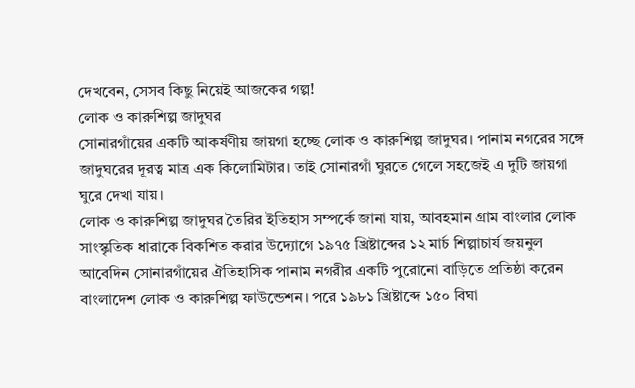দেখবেন, সেসব কিছু নিয়েই আজকের গল্প!
লোক ও কারুশিল্প জাদুঘর
সোনারগাঁয়ের একটি আকর্ষণীয় জায়গা হচ্ছে লোক ও কারুশিল্প জাদুঘর। পানাম নগরের সঙ্গে জাদুঘরের দূরত্ব মাত্র এক কিলোমিটার। তাই সোনারগাঁ ঘুরতে গেলে সহজেই এ দুটি জায়গা ঘুরে দেখা যায়।
লোক ও কারুশিল্প জাদুঘর তৈরির ইতিহাস সম্পর্কে জানা যায়, আবহমান গ্রাম বাংলার লোক সাংস্কৃতিক ধারাকে বিকশিত করার উদ্যোগে ১৯৭৫ খ্রিষ্টাব্দের ১২ মার্চ শিল্পাচার্য জয়নুল আবেদিন সোনারগাঁয়ের ঐতিহাসিক পানাম নগরীর একটি পুরোনো বাড়িতে প্রতিষ্ঠা করেন বাংলাদেশ লোক ও কারুশিল্প ফাউন্ডেশন। পরে ১৯৮১ খ্রিষ্টাব্দে ১৫০ বিঘা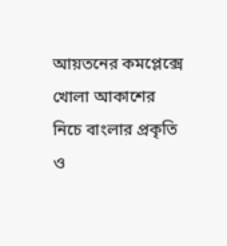আয়তনের কমপ্লেক্সে খোলা আকাশের নিচে বাংলার প্রকৃতি ও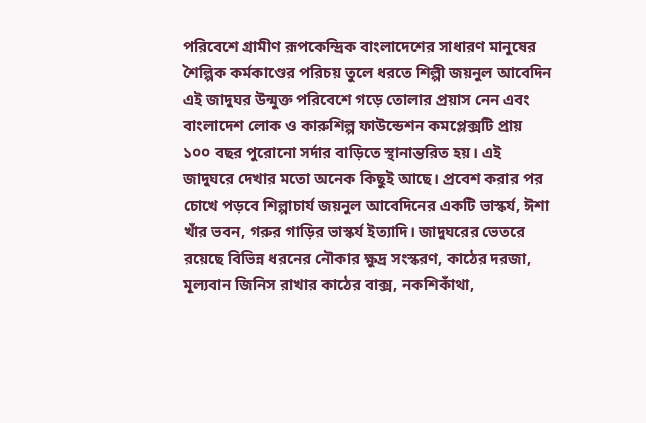পরিবেশে গ্রামীণ রূপকেন্দ্রিক বাংলাদেশের সাধারণ মানুষের শৈল্পিক কর্মকাণ্ডের পরিচয় তুলে ধরতে শিল্পী জয়নুল আবেদিন এই জাদুঘর উন্মুক্ত পরিবেশে গড়ে তোলার প্রয়াস নেন এবং বাংলাদেশ লোক ও কারুশিল্প ফাউন্ডেশন কমপ্লেক্সটি প্রায় ১০০ বছর পুরোনো সর্দার বাড়িতে স্থানান্তরিত হয়। এই জাদুঘরে দেখার মতো অনেক কিছুই আছে। প্রবেশ করার পর চোখে পড়বে শিল্পাচার্য জয়নুল আবেদিনের একটি ভাস্কর্য, ঈশা খাঁর ভবন, গরুর গাড়ির ভাস্কর্য ইত্যাদি। জাদুঘরের ভেতরে রয়েছে বিভিন্ন ধরনের নৌকার ক্ষুদ্র সংস্করণ, কাঠের দরজা, মূল্যবান জিনিস রাখার কাঠের বাক্স, নকশিকাঁথা,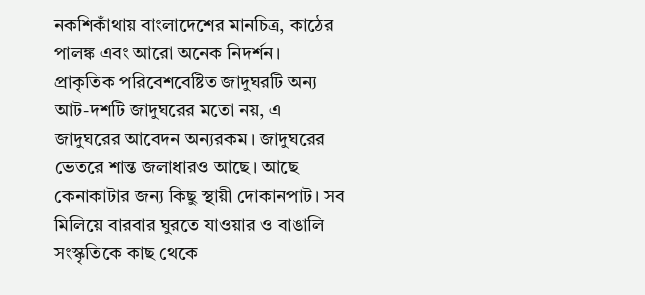নকশিকাঁথায় বাংলাদেশের মানচিত্র, কাঠের পালঙ্ক এবং আরো অনেক নিদর্শন।
প্রাকৃতিক পরিবেশবেষ্টিত জাদুঘরটি অন্য আট-দশটি জাদুঘরের মতো নয়, এ জাদুঘরের আবেদন অন্যরকম। জাদুঘরের ভেতরে শান্ত জলাধারও আছে। আছে কেনাকাটার জন্য কিছু স্থায়ী দোকানপাট। সব মিলিয়ে বারবার ঘুরতে যাওয়ার ও বাঙালি সংস্কৃতিকে কাছ থেকে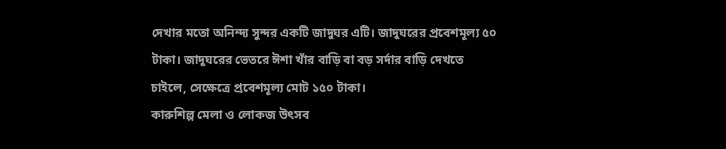দেখার মতো অনিন্দ্য সুন্দর একটি জাদুঘর এটি। জাদুঘরের প্রবেশমূল্য ৫০ টাকা। জাদুঘরের ভেতরে ঈশা খাঁর বাড়ি বা বড় সর্দার বাড়ি দেখতে চাইলে, সেক্ষেত্রে প্রবেশমূল্য মোট ১৫০ টাকা।
কারুশিল্প মেলা ও লোকজ উৎসব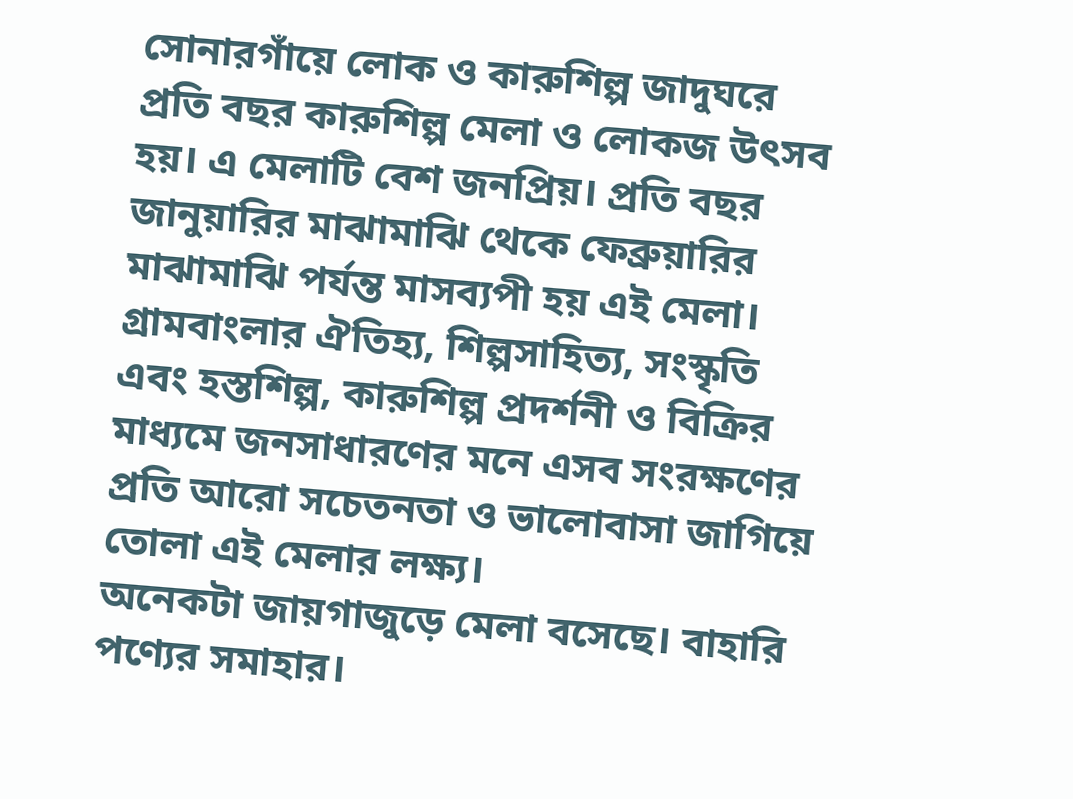সোনারগাঁয়ে লোক ও কারুশিল্প জাদুঘরে প্রতি বছর কারুশিল্প মেলা ও লোকজ উৎসব হয়। এ মেলাটি বেশ জনপ্রিয়। প্রতি বছর জানুয়ারির মাঝামাঝি থেকে ফেব্রুয়ারির মাঝামাঝি পর্যন্ত মাসব্যপী হয় এই মেলা। গ্রামবাংলার ঐতিহ্য, শিল্পসাহিত্য, সংস্কৃতি এবং হস্তশিল্প, কারুশিল্প প্রদর্শনী ও বিক্রির মাধ্যমে জনসাধারণের মনে এসব সংরক্ষণের প্রতি আরো সচেতনতা ও ভালোবাসা জাগিয়ে তোলা এই মেলার লক্ষ্য।
অনেকটা জায়গাজুড়ে মেলা বসেছে। বাহারি পণ্যের সমাহার।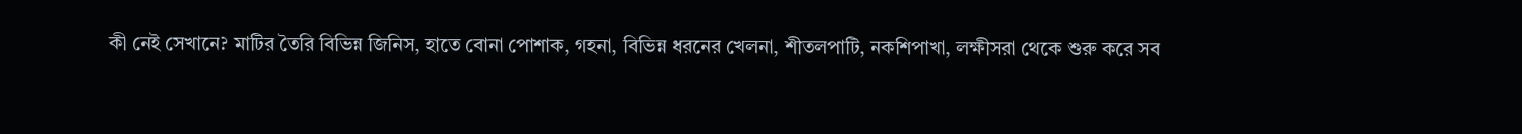কী নেই সেখানে? মাটির তৈরি বিভিন্ন জিনিস, হাতে বোনা পোশাক, গহনা, বিভিন্ন ধরনের খেলনা, শীতলপাটি, নকশিপাখা, লক্ষীসরা থেকে শুরু করে সব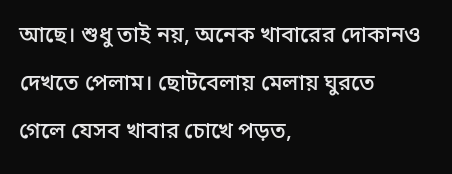আছে। শুধু তাই নয়, অনেক খাবারের দোকানও দেখতে পেলাম। ছোটবেলায় মেলায় ঘুরতে গেলে যেসব খাবার চোখে পড়ত,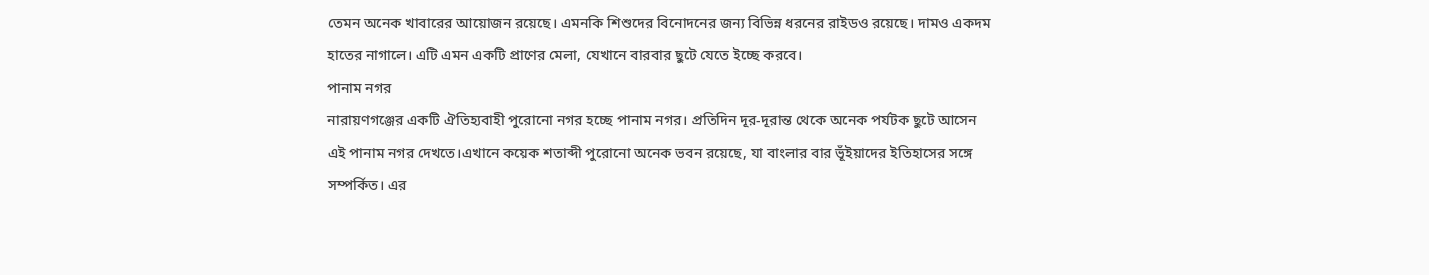তেমন অনেক খাবারের আয়োজন রয়েছে। এমনকি শিশুদের বিনোদনের জন্য বিভিন্ন ধরনের রাইডও রয়েছে। দামও একদম হাতের নাগালে। এটি এমন একটি প্রাণের মেলা, যেখানে বারবার ছুটে যেতে ইচ্ছে করবে।
পানাম নগর
নারায়ণগঞ্জের একটি ঐতিহ্যবাহী পুরোনো নগর হচ্ছে পানাম নগর। প্রতিদিন দূর-দূরান্ত থেকে অনেক পর্যটক ছুটে আসেন এই পানাম নগর দেখতে।এখানে কয়েক শতাব্দী পুরোনো অনেক ভবন রয়েছে, যা বাংলার বার ভূঁইয়াদের ইতিহাসের সঙ্গে সম্পর্কিত। এর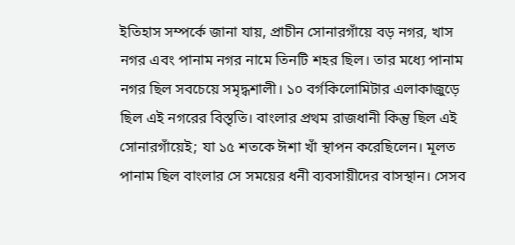ইতিহাস সম্পর্কে জানা যায়, প্রাচীন সোনারগাঁয়ে বড় নগর, খাস নগর এবং পানাম নগর নামে তিনটি শহর ছিল। তার মধ্যে পানাম নগর ছিল সবচেয়ে সমৃদ্ধশালী। ১০ বর্গকিলোমিটার এলাকাজুড়ে ছিল এই নগরের বিস্তৃতি। বাংলার প্রথম রাজধানী কিন্তু ছিল এই সোনারগাঁয়েই; যা ১৫ শতকে ঈশা খাঁ স্থাপন করেছিলেন। মূলত পানাম ছিল বাংলার সে সময়ের ধনী ব্যবসায়ীদের বাসস্থান। সেসব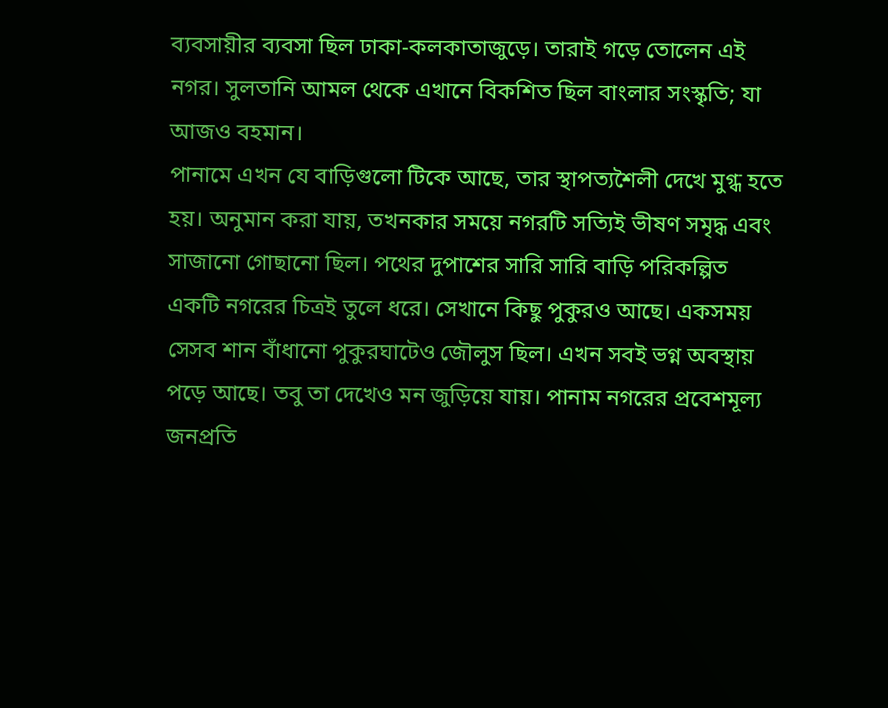ব্যবসায়ীর ব্যবসা ছিল ঢাকা-কলকাতাজুড়ে। তারাই গড়ে তোলেন এই নগর। সুলতানি আমল থেকে এখানে বিকশিত ছিল বাংলার সংস্কৃতি; যা আজও বহমান।
পানামে এখন যে বাড়িগুলো টিকে আছে, তার স্থাপত্যশৈলী দেখে মুগ্ধ হতে হয়। অনুমান করা যায়, তখনকার সময়ে নগরটি সত্যিই ভীষণ সমৃদ্ধ এবং সাজানো গোছানো ছিল। পথের দুপাশের সারি সারি বাড়ি পরিকল্পিত একটি নগরের চিত্রই তুলে ধরে। সেখানে কিছু পুকুরও আছে। একসময় সেসব শান বাঁধানো পুকুরঘাটেও জৌলুস ছিল। এখন সবই ভগ্ন অবস্থায় পড়ে আছে। তবু তা দেখেও মন জুড়িয়ে যায়। পানাম নগরের প্রবেশমূল্য জনপ্রতি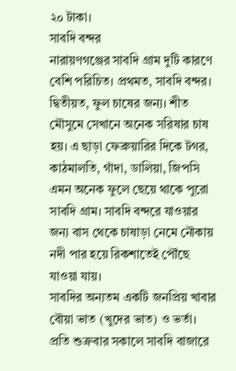২০ টাকা।
সাবদি বন্দর
নারায়ণগঞ্জের সাবদি গ্রাম দুটি কারণে বেশি পরিচিত। প্রথমত, সাবদি বন্দর। দ্বিতীয়ত, ফুল চাষের জন্য। শীত মৌসুমে সেখানে অনেক সরিষার চাষ হয়। এ ছাড়া ফেব্রুয়ারির দিকে টগর, কাঠমালতি, গাঁদা, ডালিয়া, জিপসি এমন অনেক ফুলে ছেয়ে থাকে পুরো সাবদি গ্রাম। সাবদি বন্দরে যাওয়ার জন্য বাস থেকে চাষাড়া নেমে নৌকায় নদী পার হয়ে রিকশাতেই পৌঁছে যাওয়া যায়।
সাবদির অন্যতম একটি জনপ্রিয় খাবার বৌয়া ভাত (খুদের ভাত) ও ভর্তা। প্রতি শুক্রবার সকালে সাবদি বাজারে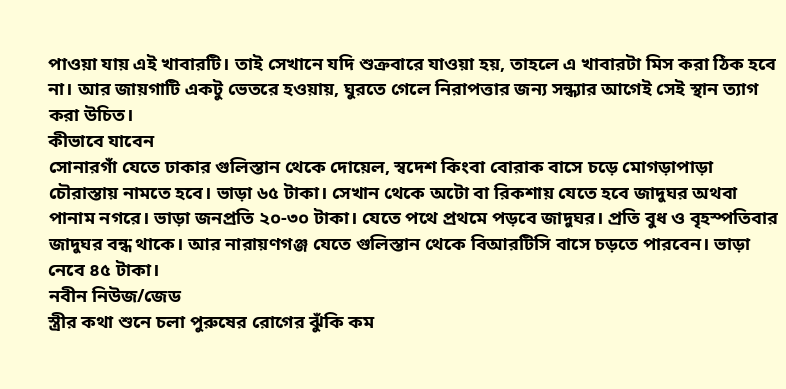পাওয়া যায় এই খাবারটি। তাই সেখানে যদি শুক্রবারে যাওয়া হয়, তাহলে এ খাবারটা মিস করা ঠিক হবে না। আর জায়গাটি একটু ভেতরে হওয়ায়, ঘুরতে গেলে নিরাপত্তার জন্য সন্ধ্যার আগেই সেই স্থান ত্যাগ করা উচিত।
কীভাবে যাবেন
সোনারগাঁ যেতে ঢাকার গুলিস্তান থেকে দোয়েল, স্বদেশ কিংবা বোরাক বাসে চড়ে মোগড়াপাড়া চৌরাস্তায় নামতে হবে। ভাড়া ৬৫ টাকা। সেখান থেকে অটো বা রিকশায় যেতে হবে জাদুঘর অথবা পানাম নগরে। ভাড়া জনপ্রতি ২০-৩০ টাকা। যেতে পথে প্রথমে পড়বে জাদুঘর। প্রতি বুধ ও বৃহস্পতিবার জাদুঘর বন্ধ থাকে। আর নারায়ণগঞ্জ যেতে গুলিস্তান থেকে বিআরটিসি বাসে চড়তে পারবেন। ভাড়া নেবে ৪৫ টাকা।
নবীন নিউজ/জেড
স্ত্রীর কথা শুনে চলা পুরুষের রোগের ঝুঁকি কম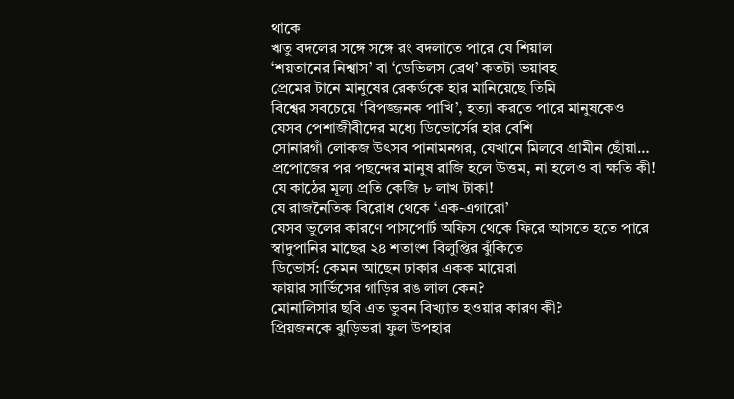থাকে
ঋতু বদলের সঙ্গে সঙ্গে রং বদলাতে পারে যে শিয়াল
‘শয়তানের নিশ্বাস’ বা ‘ডেভিলস ব্রেথ’ কতটা ভয়াবহ
প্রেমের টানে মানুষের রেকর্ডকে হার মানিয়েছে তিমি
বিশ্বের সবচেয়ে ‘বিপজ্জনক পাখি’, হত্যা করতে পারে মানুষকেও
যেসব পেশাজীবীদের মধ্যে ডিভোর্সের হার বেশি
সোনারগাঁ লোকজ উৎসব পানামনগর, যেখানে মিলবে গ্রামীন ছোঁয়া…
প্রপোজের পর পছন্দের মানুষ রাজি হলে উত্তম, না হলেও বা ক্ষতি কী!
যে কাঠের মূল্য প্রতি কেজি ৮ লাখ টাকা!
যে রাজনৈতিক বিরোধ থেকে ‘এক-এগারো’
যেসব ভুলের কারণে পাসপোর্ট অফিস থেকে ফিরে আসতে হতে পারে
স্বাদুপানির মাছের ২৪ শতাংশ বিলুপ্তির ঝুঁকিতে
ডিভোর্স: কেমন আছেন ঢাকার একক মায়েরা
ফায়ার সার্ভিসের গাড়ির রঙ লাল কেন?
মোনালিসার ছবি এত ভুবন বিখ্যাত হওয়ার কারণ কী?
প্রিয়জনকে ঝুড়িভরা ফুল উপহার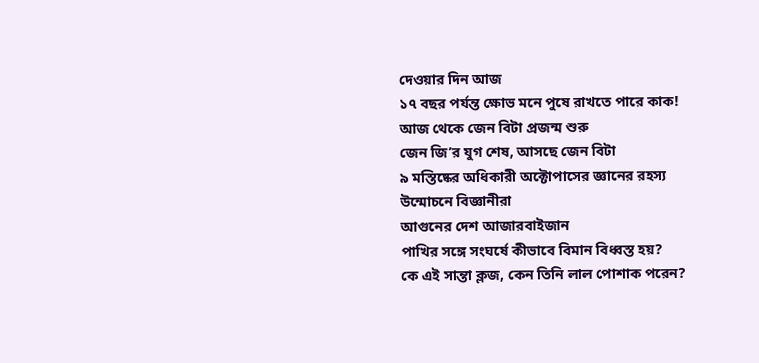দেওয়ার দিন আজ
১৭ বছর পর্যন্ত ক্ষোভ মনে পুষে রাখতে পারে কাক!
আজ থেকে জেন বিটা প্রজন্ম শুরু
জেন জি’র যুগ শেষ, আসছে জেন বিটা
৯ মস্তিষ্কের অধিকারী অক্টোপাসের জ্ঞানের রহস্য উন্মোচনে বিজ্ঞানীরা
আগুনের দেশ আজারবাইজান
পাখির সঙ্গে সংঘর্ষে কীভাবে বিমান বিধ্বস্ত হয়?
কে এই সান্তা ক্লজ, কেন তিনি লাল পোশাক পরেন?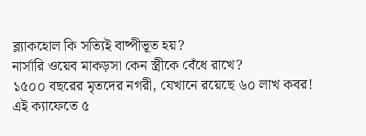ব্ল্যাকহোল কি সত্যিই বাষ্পীভূত হয়?
নার্সারি ওয়েব মাকড়সা কেন স্ত্রীকে বেঁধে রাখে?
১৫০০ বছরের মৃতদের নগরী, যেখানে রয়েছে ৬০ লাখ কবর!
এই ক্যাফেতে ৫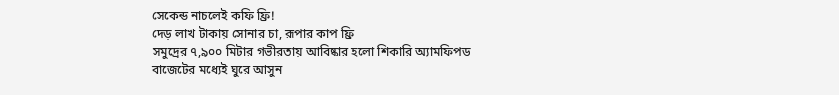সেকেন্ড নাচলেই কফি ফ্রি!
দেড় লাখ টাকায় সোনার চা, রূপার কাপ ফ্রি
সমুদ্রের ৭,৯০০ মিটার গভীরতায় আবিষ্কার হলো শিকারি অ্যামফিপড
বাজেটের মধ্যেই ঘুরে আসুন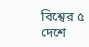বিশ্বের ৫ দেশে